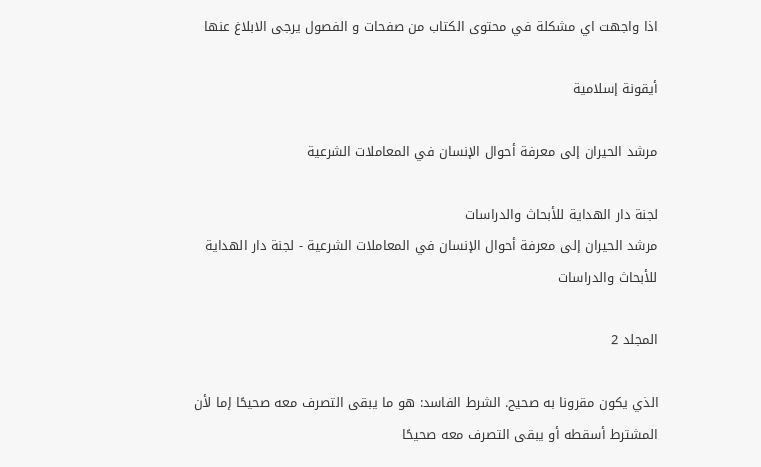اذا واجهت اي مشكلة في محتوى الكتاب من صفحات و الفصول يرجى الابلاغ عنها

أيقونة إسلامية

مرشد الحيران إلى معرفة أحوال الإنسان في المعاملات الشرعية

لجنة دار الهداية للأبحاث والدراسات
مرشد الحيران إلى معرفة أحوال الإنسان في المعاملات الشرعية - لجنة دار الهداية للأبحاث والدراسات

المجلد 2

الذي يكون مقرونا به صحيح. الشرط الفاسد: هو ما يبقى التصرف معه صحيحًا إما لأن المشترط أسقطه أو يبقى التصرف معه صحيحًا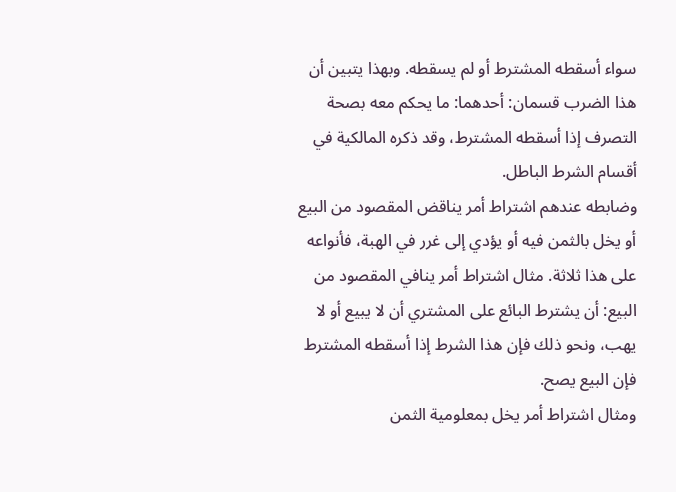سواء أسقطه المشترط أو لم يسقطه. وبهذا يتبين أن هذا الضرب قسمان: أحدهما: ما يحكم معه بصحة التصرف إذا أسقطه المشترط، وقد ذكره المالكية في أقسام الشرط الباطل.
وضابطه عندهم اشتراط أمر يناقض المقصود من البيع أو يخل بالثمن فيه أو يؤدي إلى غرر في الهبة، فأنواعه على هذا ثلاثة. مثال اشتراط أمر ينافي المقصود من البيع: أن يشترط البائع على المشتري أن لا يبيع أو لا يهب، ونحو ذلك فإن هذا الشرط إذا أسقطه المشترط فإن البيع يصح.
ومثال اشتراط أمر يخل بمعلومية الثمن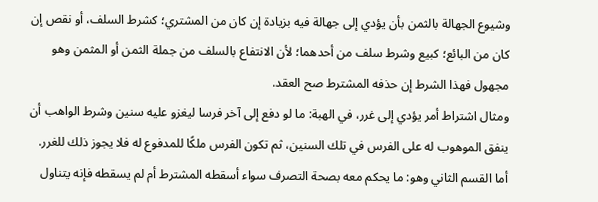وشيوع الجهالة بالثمن بأن يؤدي إلى جهالة فيه بزيادة إن كان من المشتري؛ كشرط السلف، أو نقص إن كان من البائع؛ كبيع وشرط سلف من أحدهما؛ لأن الانتفاع بالسلف من جملة الثمن أو المثمن وهو مجهول فهذا الشرط إن حذفه المشترط صح العقد.
ومثال اشتراط أمر يؤدي إلى غرر، في الهبة: ما لو دفع إلى آخر فرسا ليغزو عليه سنين وشرط الواهب أن ينفق الموهوب له على الفرس في تلك السنين، ثم تكون الفرس ملكًا للمدفوع له فلا يجوز ذلك للغرر.
أما القسم الثاني وهو: ما يحكم معه بصحة التصرف سواء أسقطه المشترط أم لم يسقطه فإنه يتناول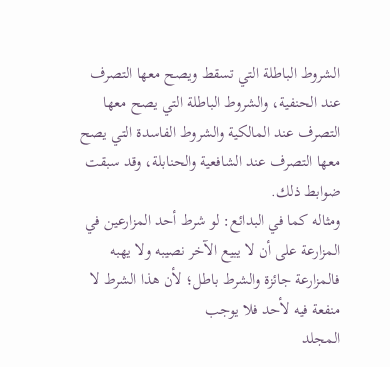الشروط الباطلة التي تسقط ويصح معها التصرف عند الحنفية، والشروط الباطلة التي يصح معها التصرف عند المالكية والشروط الفاسدة التي يصح معها التصرف عند الشافعية والحنابلة، وقد سبقت ضوابط ذلك.
ومثاله كما في البدائع: لو شرط أحد المزارعين في المزارعة على أن لا يبيع الآخر نصيبه ولا يهبه فالمزارعة جائزة والشرط باطل؛ لأن هذا الشرط لا منفعة فيه لأحد فلا يوجب
المجلد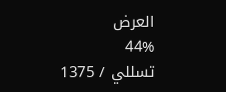العرض
44%
تسللي / 1375